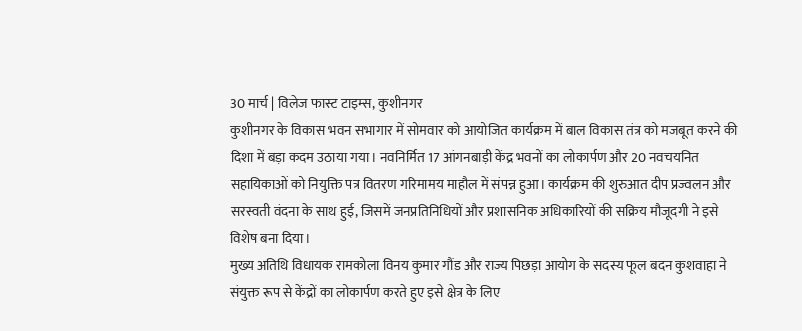30 मार्च | विलेज फास्ट टाइम्स, कुशीनगर
कुशीनगर के विकास भवन सभागार में सोमवार को आयोजित कार्यक्रम में बाल विकास तंत्र को मजबूत करने की दिशा में बड़ा कदम उठाया गया। नवनिर्मित 17 आंगनबाड़ी केंद्र भवनों का लोकार्पण और 20 नवचयनित सहायिकाओं को नियुक्ति पत्र वितरण गरिमामय माहौल में संपन्न हुआ। कार्यक्रम की शुरुआत दीप प्रज्वलन और सरस्वती वंदना के साथ हुई, जिसमें जनप्रतिनिधियों और प्रशासनिक अधिकारियों की सक्रिय मौजूदगी ने इसे विशेष बना दिया।
मुख्य अतिथि विधायक रामकोला विनय कुमार गौंड और राज्य पिछड़ा आयोग के सदस्य फूल बदन कुशवाहा ने संयुक्त रूप से केंद्रों का लोकार्पण करते हुए इसे क्षेत्र के लिए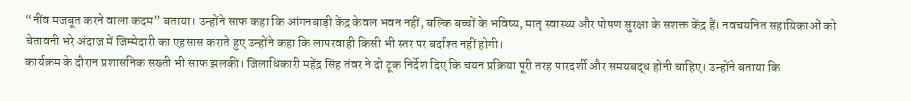“नींव मजबूत करने वाला कदम” बताया। उन्होंने साफ कहा कि आंगनबाड़ी केंद्र केवल भवन नहीं, बल्कि बच्चों के भविष्य, मातृ स्वास्थ्य और पोषण सुरक्षा के सशक्त केंद्र हैं। नवचयनित सहायिकाओं को चेतावनी भरे अंदाज में जिम्मेदारी का एहसास कराते हुए उन्होंने कहा कि लापरवाही किसी भी स्तर पर बर्दाश्त नहीं होगी।
कार्यक्रम के दौरान प्रशासनिक सख्ती भी साफ झलकी। जिलाधिकारी महेंद्र सिंह तंवर ने दो टूक निर्देश दिए कि चयन प्रक्रिया पूरी तरह पारदर्शी और समयबद्ध होनी चाहिए। उन्होंने बताया कि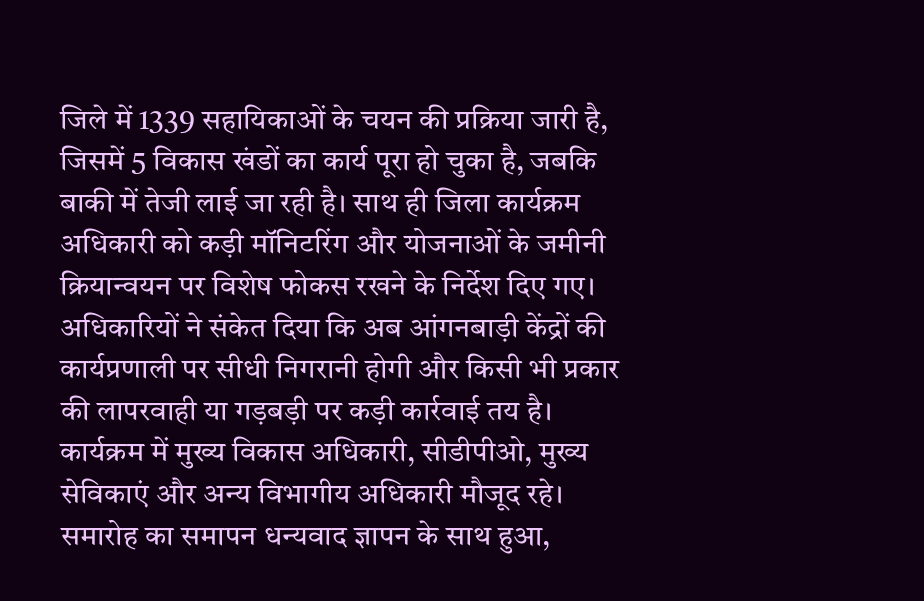जिले में 1339 सहायिकाओं के चयन की प्रक्रिया जारी है, जिसमें 5 विकास खंडों का कार्य पूरा हो चुका है, जबकि बाकी में तेजी लाई जा रही है। साथ ही जिला कार्यक्रम अधिकारी को कड़ी मॉनिटरिंग और योजनाओं के जमीनी क्रियान्वयन पर विशेष फोकस रखने के निर्देश दिए गए।
अधिकारियों ने संकेत दिया कि अब आंगनबाड़ी केंद्रों की कार्यप्रणाली पर सीधी निगरानी होगी और किसी भी प्रकार की लापरवाही या गड़बड़ी पर कड़ी कार्रवाई तय है। कार्यक्रम में मुख्य विकास अधिकारी, सीडीपीओ, मुख्य सेविकाएं और अन्य विभागीय अधिकारी मौजूद रहे।
समारोह का समापन धन्यवाद ज्ञापन के साथ हुआ,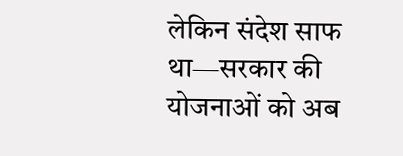लेकिन संदेश साफ था—सरकार की योजनाओं को अब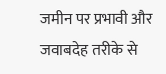जमीन पर प्रभावी और जवाबदेह तरीके से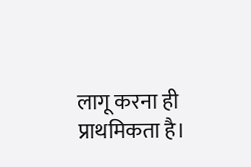लागू करना ही प्राथमिकता है।